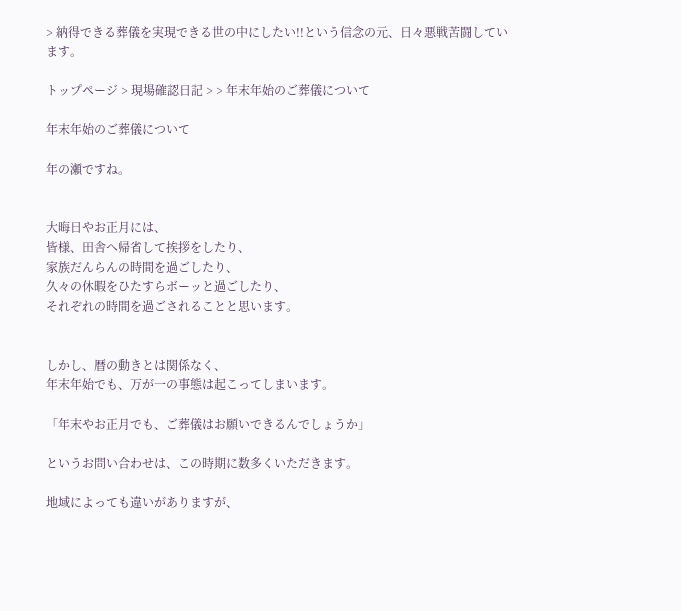> 納得できる葬儀を実現できる世の中にしたい!!という信念の元、日々悪戦苦闘しています。

トップページ > 現場確認日記 > > 年末年始のご葬儀について

年末年始のご葬儀について

年の瀬ですね。


大晦日やお正月には、
皆様、田舎へ帰省して挨拶をしたり、
家族だんらんの時間を過ごしたり、
久々の休暇をひたすらボーッと過ごしたり、
それぞれの時間を過ごされることと思います。


しかし、暦の動きとは関係なく、
年末年始でも、万が一の事態は起こってしまいます。

「年末やお正月でも、ご葬儀はお願いできるんでしょうか」

というお問い合わせは、この時期に数多くいただきます。

地域によっても違いがありますが、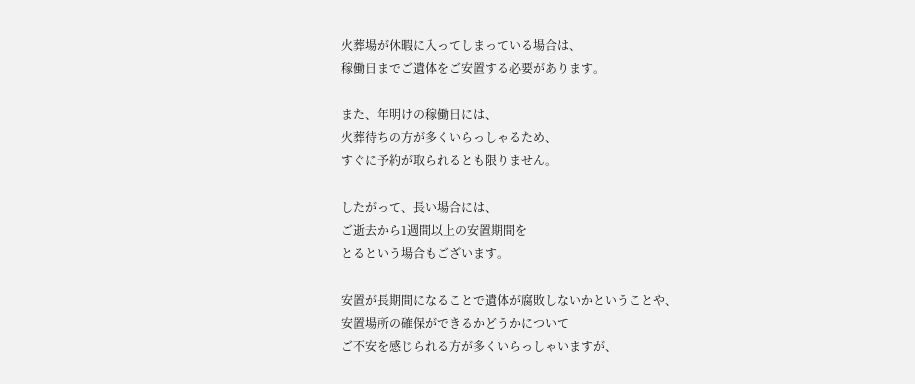火葬場が休暇に入ってしまっている場合は、
稼働日までご遺体をご安置する必要があります。

また、年明けの稼働日には、
火葬待ちの方が多くいらっしゃるため、
すぐに予約が取られるとも限りません。

したがって、長い場合には、
ご逝去から1週間以上の安置期間を
とるという場合もございます。

安置が長期間になることで遺体が腐敗しないかということや、
安置場所の確保ができるかどうかについて
ご不安を感じられる方が多くいらっしゃいますが、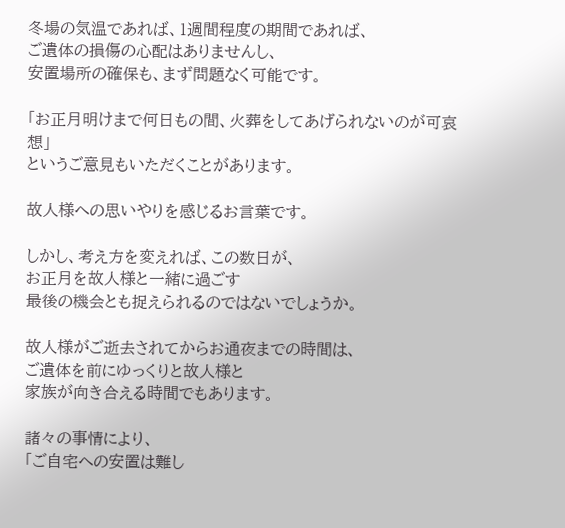冬場の気温であれば、1週間程度の期間であれば、
ご遺体の損傷の心配はありませんし、
安置場所の確保も、まず問題なく可能です。

「お正月明けまで何日もの間、火葬をしてあげられないのが可哀想」
というご意見もいただくことがあります。

故人様への思いやりを感じるお言葉です。

しかし、考え方を変えれば、この数日が、
お正月を故人様と一緒に過ごす
最後の機会とも捉えられるのではないでしょうか。

故人様がご逝去されてからお通夜までの時間は、
ご遺体を前にゆっくりと故人様と
家族が向き合える時間でもあります。

諸々の事情により、
「ご自宅への安置は難し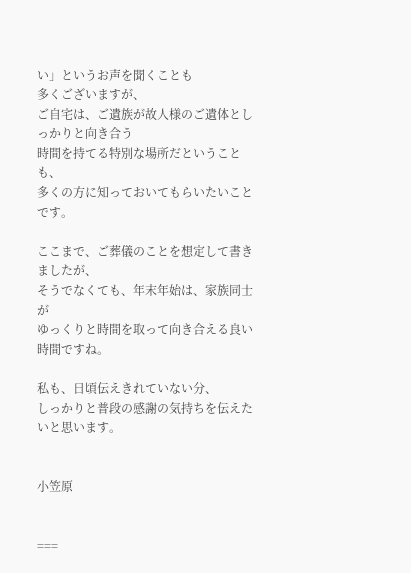い」というお声を聞くことも
多くございますが、
ご自宅は、ご遺族が故人様のご遺体としっかりと向き合う
時間を持てる特別な場所だということも、
多くの方に知っておいてもらいたいことです。

ここまで、ご葬儀のことを想定して書きましたが、
そうでなくても、年末年始は、家族同士が
ゆっくりと時間を取って向き合える良い時間ですね。

私も、日頃伝えきれていない分、
しっかりと普段の感謝の気持ちを伝えたいと思います。


小笠原


===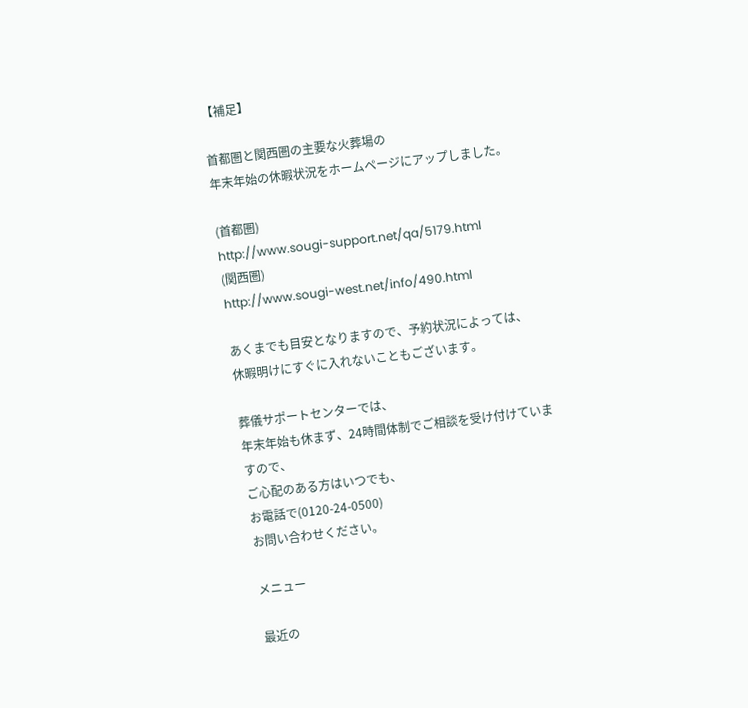【補足】

首都圏と関西圏の主要な火葬場の
年末年始の休暇状況をホームページにアップしました。

(首都圏)
http://www.sougi-support.net/qa/5179.html
(関西圏)
http://www.sougi-west.net/info/490.html

あくまでも目安となりますので、予約状況によっては、
休暇明けにすぐに入れないこともございます。

葬儀サポートセンターでは、
年末年始も休まず、24時間体制でご相談を受け付けていますので、
ご心配のある方はいつでも、
お電話で(0120-24-0500)
お問い合わせください。

メニュー

最近の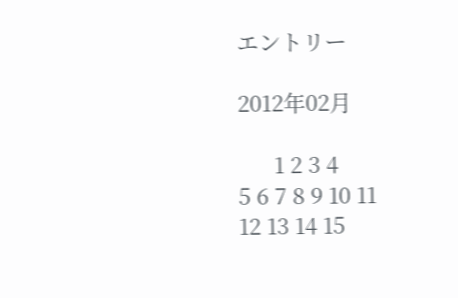エントリー

2012年02月

      1 2 3 4
5 6 7 8 9 10 11
12 13 14 15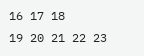16 17 18
19 20 21 22 23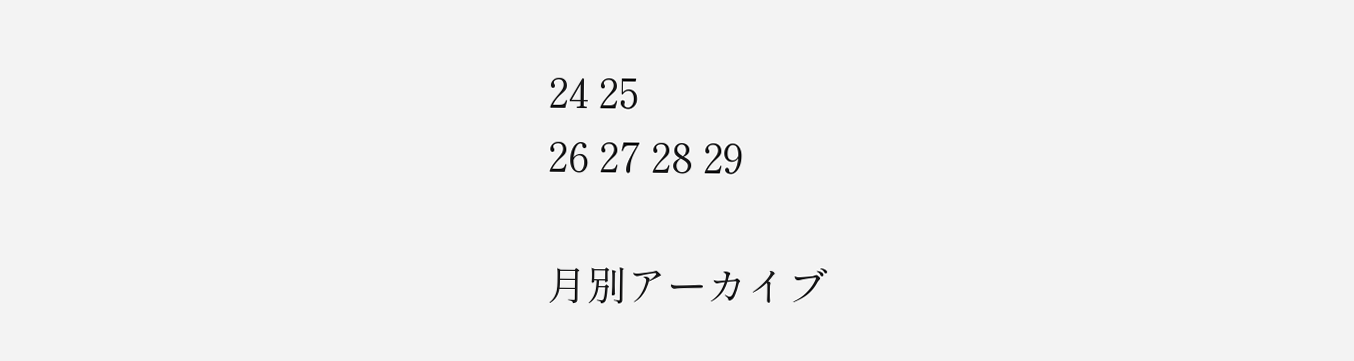24 25
26 27 28 29

月別アーカイブ